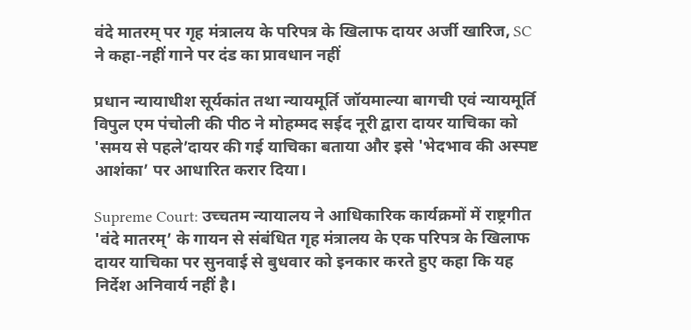वंदे मातरम् पर गृह मंत्रालय के परिपत्र के खिलाफ दायर अर्जी खारिज, SC ने कहा-नहीं गाने पर दंड का प्रावधान नहीं

प्रधान न्यायाधीश सूर्यकांत तथा न्यायमूर्ति जॉयमाल्या बागची एवं न्यायमूर्ति विपुल एम पंचोली की पीठ ने मोहम्मद सईद नूरी द्वारा दायर याचिका को 'समय से पहले’दायर की गई याचिका बताया और इसे 'भेदभाव की अस्पष्ट आशंका’ पर आधारित करार दिया।

Supreme Court: उच्चतम न्यायालय ने आधिकारिक कार्यक्रमों में राष्ट्रगीत 'वंदे मातरम्’ के गायन से संबंधित गृह मंत्रालय के एक परिपत्र के खिलाफ दायर याचिका पर सुनवाई से बुधवार को इनकार करते हुए कहा कि यह निर्देश अनिवार्य नहीं है।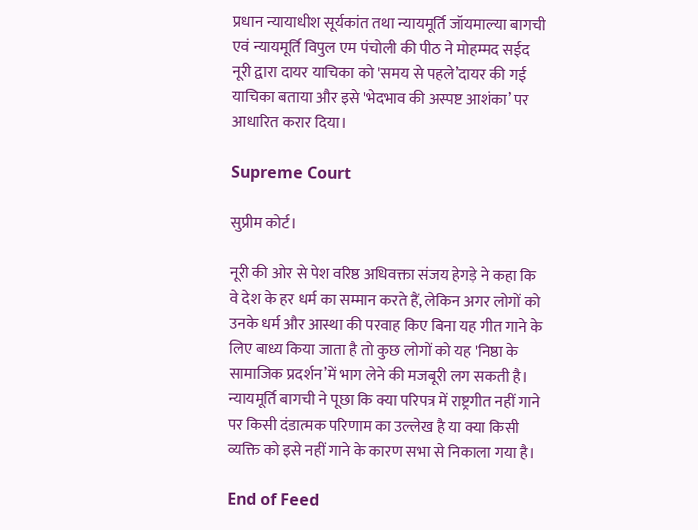प्रधान न्यायाधीश सूर्यकांत तथा न्यायमूर्ति जॉयमाल्या बागची एवं न्यायमूर्ति विपुल एम पंचोली की पीठ ने मोहम्मद सईद नूरी द्वारा दायर याचिका को 'समय से पहले’दायर की गई याचिका बताया और इसे 'भेदभाव की अस्पष्ट आशंका’ पर आधारित करार दिया।

Supreme Court

सुप्रीम कोर्ट।

नूरी की ओर से पेश वरिष्ठ अधिवक्ता संजय हेगड़े ने कहा कि वे देश के हर धर्म का सम्मान करते हैं, लेकिन अगर लोगों को उनके धर्म और आस्था की परवाह किए बिना यह गीत गाने के लिए बाध्य किया जाता है तो कुछ लोगों को यह 'निष्ठा के सामाजिक प्रदर्शन’में भाग लेने की मजबूरी लग सकती है। न्यायमूर्ति बागची ने पूछा कि क्या परिपत्र में राष्ट्रगीत नहीं गाने पर किसी दंडात्मक परिणाम का उल्लेख है या क्या किसी व्यक्ति को इसे नहीं गाने के कारण सभा से निकाला गया है।

End of Feed